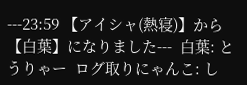---23:59 【アイシャ(熱寝)】から【白葉】になりました---  白葉: とうりゃー  ログ取りにゃんこ: し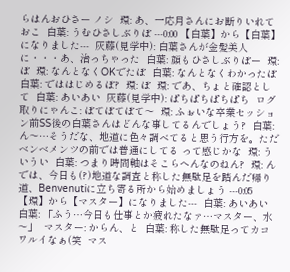らはんおひさー ノシ  環: あ、一応月さんにお断りいれておこ  白葉: うむひさしぶりぽ ---0:00 【白葉】から【白葉】になりました---  灰藤(見学中): 白葉さんが金髪美人に・・・あ、治っちゃった  白葉: 顔もひさしぶりぽー  環: ぽ  環: なんとなくOKでたぽ  白葉: なんとなくわかったぽ  白葉: でははじめるぽ?  環: ぽ  環: であ、ちょと確認として  白葉: あいあい  灰藤(見学中): ぱちぱちぱちぱち  ログ取りにゃんこ: ぽてぽてぽて〜  環: ふぉいな卒業セッション前SS後の白葉さんはどんな事してるんでしょう?  白葉: ん〜…そうだな、地道に色々調べてると思う行方を。ただベンベメンツの前では普通にしてる って感じかな  環: ういうい  白葉: つまり時間軸はそこらへんなのねん?  環: んでは、今日も(?)地道な調査と称した無駄足を踏んだ帰り道、Benvenutiに立ち寄る所から始めましょう ---0:05 【環】から【マスター】になりました---  白葉: あいあい  白葉: 「ふう…今日も仕事とか疲れたなァ…マスター、水〜」  マスター: からん、と  白葉: 称した無駄足ってカコワルイなぁ(笑  マス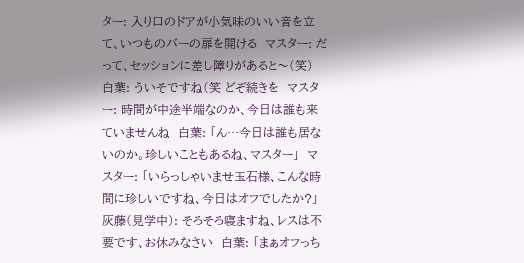ター: 入り口のドアが小気味のいい音を立て、いつものバーの扉を開ける  マスター: だって、セッションに差し障りがあると〜(笑)  白葉: ういそですね(笑 どぞ続きを  マスター: 時間が中途半端なのか、今日は誰も来ていませんね  白葉: 「ん…今日は誰も居ないのか。珍しいこともあるね、マスター」  マスター: 「いらっしゃいませ玉石様、こんな時間に珍しいですね、今日はオフでしたか?」  灰藤(見学中): そろそろ寝ますね、レスは不要です、お休みなさい  白葉: 「まぁオフっち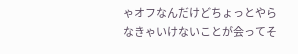ゃオフなんだけどちょっとやらなきゃいけないことが会ってそ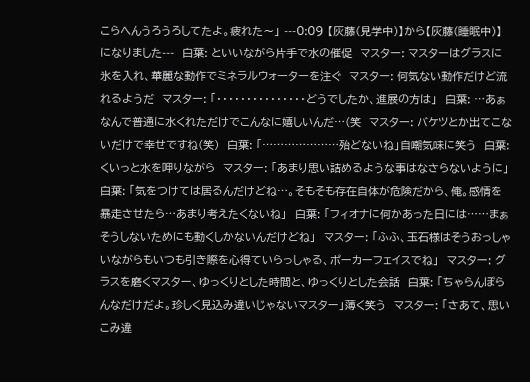こらへんうろうろしてたよ。疲れた〜」 ---0:09 【灰藤(見学中)】から【灰藤(睡眠中)】になりました---  白葉: といいながら片手で水の催促  マスター: マスターはグラスに氷を入れ、華麗な動作でミネラルウォーターを注ぐ  マスター: 何気ない動作だけど流れるようだ  マスター: 「・・・・・・・・・・・・・・・どうでしたか、進展の方は」  白葉: …あぁなんで普通に水くれただけでこんなに嬉しいんだ…(笑  マスター: バケツとか出てこないだけで幸せですね(笑)  白葉: 「…………………殆どないね」自嘲気味に笑う  白葉: くいっと水を呷りながら  マスター: 「あまり思い詰めるような事はなさらないように」  白葉: 「気をつけては居るんだけどね…。そもそも存在自体が危険だから、俺。感情を暴走させたら…あまり考えたくないね」  白葉: 「フィオナに何かあった日には……まぁそうしないためにも動くしかないんだけどね」  マスター: 「ふふ、玉石様はそうおっしゃいながらもいつも引き際を心得ていらっしゃる、ポーカーフェイスでね」  マスター: グラスを磨くマスター、ゆっくりとした時間と、ゆっくりとした会話  白葉: 「ちゃらんぽらんなだけだよ。珍しく見込み違いじゃないマスター」薄く笑う  マスター: 「さあて、思いこみ違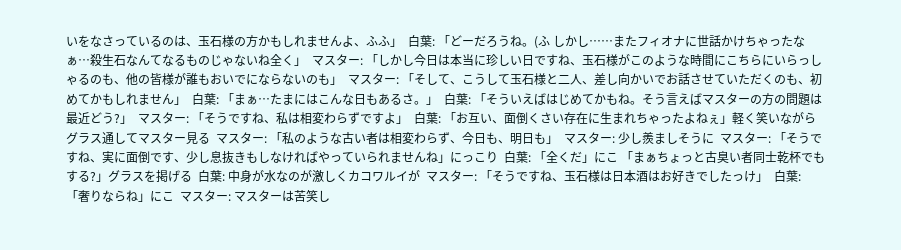いをなさっているのは、玉石様の方かもしれませんよ、ふふ」  白葉: 「どーだろうね。(ふ しかし……またフィオナに世話かけちゃったなぁ…殺生石なんてなるものじゃないね全く」  マスター: 「しかし今日は本当に珍しい日ですね、玉石様がこのような時間にこちらにいらっしゃるのも、他の皆様が誰もおいでにならないのも」  マスター: 「そして、こうして玉石様と二人、差し向かいでお話させていただくのも、初めてかもしれません」  白葉: 「まぁ…たまにはこんな日もあるさ。」  白葉: 「そういえばはじめてかもね。そう言えばマスターの方の問題は最近どう?」  マスター: 「そうですね、私は相変わらずですよ」  白葉: 「お互い、面倒くさい存在に生まれちゃったよねぇ」軽く笑いながらグラス通してマスター見る  マスター: 「私のような古い者は相変わらず、今日も、明日も」  マスター: 少し羨ましそうに  マスター: 「そうですね、実に面倒です、少し息抜きもしなければやっていられませんね」にっこり  白葉: 「全くだ」にこ 「まぁちょっと古臭い者同士乾杯でもする?」グラスを掲げる  白葉: 中身が水なのが激しくカコワルイが  マスター: 「そうですね、玉石様は日本酒はお好きでしたっけ」  白葉: 「奢りならね」にこ  マスター: マスターは苦笑し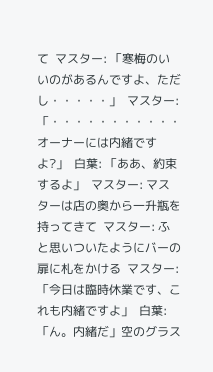て  マスター: 「寒梅のいいのがあるんですよ、ただし・・・・・」  マスター: 「・・・・・・・・・・・オーナーには内緒ですよ?」  白葉: 「ああ、約束するよ」  マスター: マスターは店の奥から一升瓶を持ってきて  マスター: ふと思いついたようにバーの扉に札をかける  マスター: 「今日は臨時休業です、これも内緒ですよ」  白葉: 「ん。内緒だ」空のグラス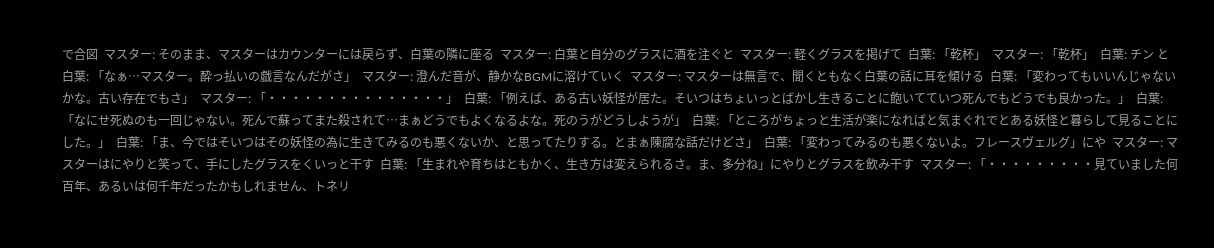で合図  マスター: そのまま、マスターはカウンターには戻らず、白葉の隣に座る  マスター: 白葉と自分のグラスに酒を注ぐと  マスター: 軽くグラスを掲げて  白葉: 「乾杯」  マスター: 「乾杯」  白葉: チン と  白葉: 「なぁ…マスター。酔っ払いの戯言なんだがさ」  マスター: 澄んだ音が、静かなBGMに溶けていく  マスター: マスターは無言で、聞くともなく白葉の話に耳を傾ける  白葉: 「変わってもいいんじゃないかな。古い存在でもさ」  マスター: 「・・・・・・・・・・・・・・・」  白葉: 「例えば、ある古い妖怪が居た。そいつはちょいっとばかし生きることに飽いてていつ死んでもどうでも良かった。」  白葉: 「なにせ死ぬのも一回じゃない。死んで蘇ってまた殺されて…まぁどうでもよくなるよな。死のうがどうしようが」  白葉: 「ところがちょっと生活が楽になればと気まぐれでとある妖怪と暮らして見ることにした。」  白葉: 「ま、今ではそいつはその妖怪の為に生きてみるのも悪くないか、と思ってたりする。とまぁ陳腐な話だけどさ」  白葉: 「変わってみるのも悪くないよ。フレースヴェルグ」にや  マスター: マスターはにやりと笑って、手にしたグラスをくいっと干す  白葉: 「生まれや育ちはともかく、生き方は変えられるさ。ま、多分ね」にやりとグラスを飲み干す  マスター: 「・・・・・・・・・見ていました何百年、あるいは何千年だったかもしれません、トネリ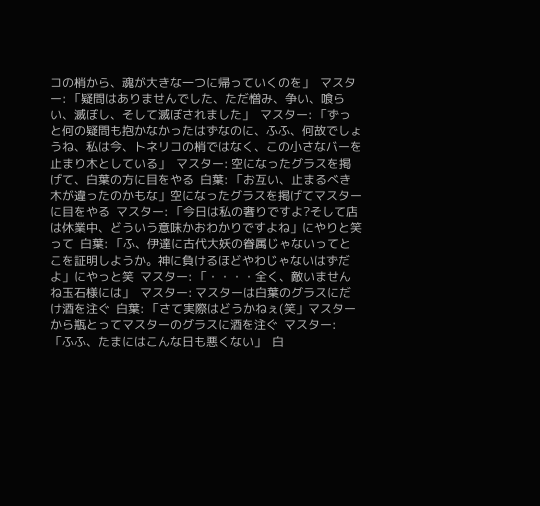コの梢から、魂が大きな一つに帰っていくのを」  マスター: 「疑問はありませんでした、ただ憎み、争い、喰らい、滅ぼし、そして滅ぼされました」  マスター: 「ずっと何の疑問も抱かなかったはずなのに、ふふ、何故でしょうね、私は今、トネリコの梢ではなく、この小さなバーを止まり木としている」  マスター: 空になったグラスを掲げて、白葉の方に目をやる  白葉: 「お互い、止まるべき木が違ったのかもな」空になったグラスを掲げてマスターに目をやる  マスター: 「今日は私の奢りですよ?そして店は休業中、どういう意味かおわかりですよね」にやりと笑って  白葉: 「ふ、伊達に古代大妖の眷属じゃないってとこを証明しようか。神に負けるほどやわじゃないはずだよ」にやっと笑  マスター: 「・・・・全く、敵いませんね玉石様には」  マスター: マスターは白葉のグラスにだけ酒を注ぐ  白葉: 「さて実際はどうかねぇ(笑」マスターから瓶とってマスターのグラスに酒を注ぐ  マスター: 「ふふ、たまにはこんな日も悪くない」  白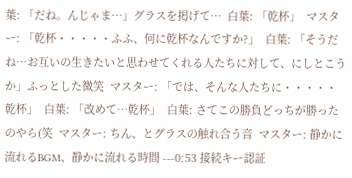葉: 「だね。んじゃま…」グラスを掲げて…  白葉: 「乾杯」  マスター: 「乾杯・・・・・ふふ、何に乾杯なんですか?」  白葉: 「そうだね…お互いの生きたいと思わせてくれる人たちに対して、にしとこうか」ふっとした微笑  マスター: 「では、そんな人たちに・・・・・乾杯」  白葉: 「改めて…乾杯」  白葉: さてこの勝負どっちが勝ったのやら(笑  マスター: ちん、とグラスの触れ合う音  マスター: 静かに流れるBGM、静かに流れる時間 ---0:53 接続キー認証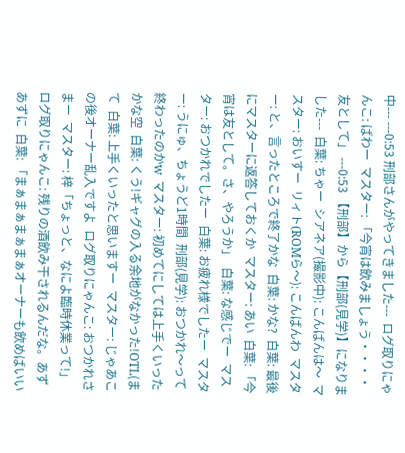中--- ---0:53 刑部さんがやってきました---  ログ取りにゃんこ: ばわー  マスター: 「今宵は飲みましょう・・・・友として」 ---0:53 【刑部】から【刑部(見学)】になりました---  白葉: ちゃー  シアネア(撮影中): こんばんは〜  マスター: おいすー  リィト(ROMら〜): こんばんわ  マスター: と、言ったところで終了かな  白葉: かな?  白葉: 最後にマスターに返答しておくか  マスター: あい  白葉: 「今宵は友として。さ、やろうか」  白葉: な感じでー  マスター: おつかれでしたー  白葉: お疲れ様でしたー  マスター: うにゅ、ちょうど1時間  刑部(見学): おつかれ〜って終わったのかw  マスター: 初めてにしては上手くいったかな空  白葉: くう!ギャグの入る余地がなかった!OTL(まて  白葉: 上手くいったと思いますー  マスター: じゃあこの後オーナー乱入ですよ  ログ取りにゃんこ: おつかれさまー  マスター: 梓「ちょっと、なによ臨時休業って!」  ログ取りにゃんこ: 残りの酒飲み干されるんだな。あずあずに  白葉: 「まぁまぁまぁまぁオーナーも飲めばいい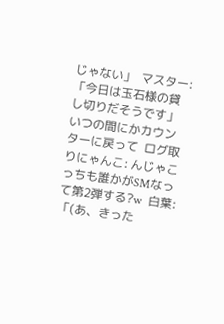じゃない」  マスター: 「今日は玉石様の貸し切りだそうです」いつの間にかカウンターに戻って  ログ取りにゃんこ: んじゃこっちも誰かがSMなって第2弾する?w  白葉: 「(あ、きった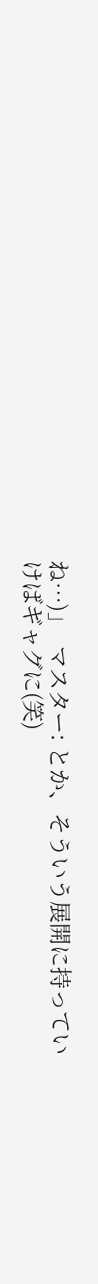ね…)」  マスター: とか、そういう展開に持っていけばギャグに(笑)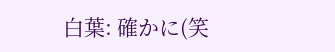白葉: 確かに(笑